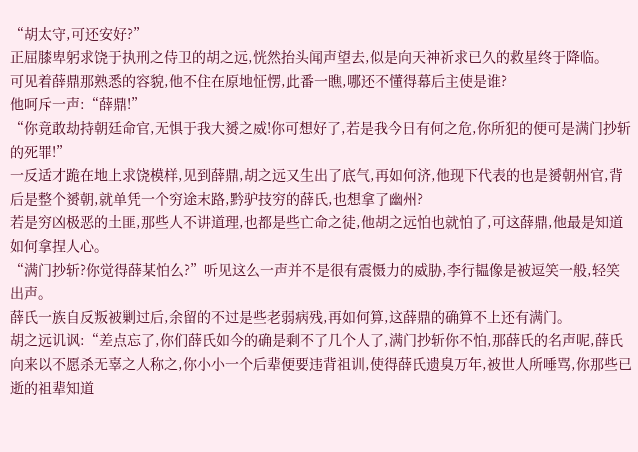“胡太守,可还安好?”
正屈膝卑躬求饶于执刑之侍卫的胡之远,恍然抬头闻声望去,似是向天神祈求已久的救星终于降临。
可见着薛鼎那熟悉的容貌,他不住在原地怔愣,此番一瞧,哪还不懂得幕后主使是谁?
他呵斥一声:“薛鼎!”
“你竟敢劫持朝廷命官,无惧于我大赟之威!你可想好了,若是我今日有何之危,你所犯的便可是满门抄斩的死罪!”
一反适才跪在地上求饶模样,见到薛鼎,胡之远又生出了底气,再如何济,他现下代表的也是赟朝州官,背后是整个赟朝,就单凭一个穷途末路,黔驴技穷的薛氏,也想拿了幽州?
若是穷凶极恶的土匪,那些人不讲道理,也都是些亡命之徒,他胡之远怕也就怕了,可这薛鼎,他最是知道如何拿捏人心。
“满门抄斩?你觉得薛某怕么?”听见这么一声并不是很有震慑力的威胁,李行韫像是被逗笑一般,轻笑出声。
薛氏一族自反叛被剿过后,余留的不过是些老弱病残,再如何算,这薛鼎的确算不上还有满门。
胡之远讥讽:“差点忘了,你们薛氏如今的确是剩不了几个人了,满门抄斩你不怕,那薛氏的名声呢,薛氏向来以不愿杀无辜之人称之,你小小一个后辈便要违背祖训,使得薛氏遗臭万年,被世人所唾骂,你那些已逝的祖辈知道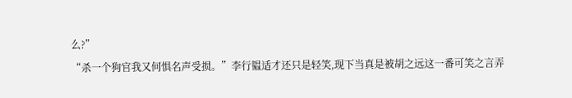么?”
“杀一个狗官我又何惧名声受损。”李行韫适才还只是轻笑,现下当真是被胡之远这一番可笑之言弄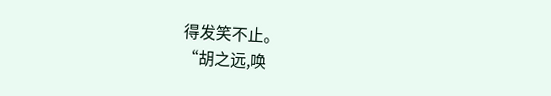得发笑不止。
“胡之远,唤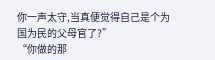你一声太守,当真便觉得自己是个为国为民的父母官了?”
“你做的那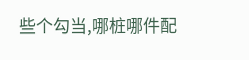些个勾当,哪桩哪件配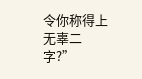令你称得上无辜二字?”